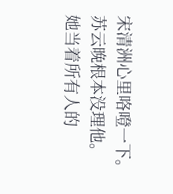宋清洲心里咯噔一下。
苏云晚根本没理他。
她当着所有人的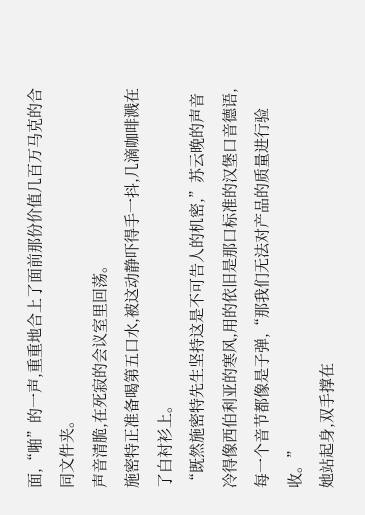面,“啪”的一声,重重地合上了面前那份价值几百万马克的合同文件夹。
声音清脆,在死寂的会议室里回荡。
施密特正准备喝第五口水,被这动静吓得手一抖,几滴咖啡溅在了白衬衫上。
“既然施密特先生坚持这是不可告人的机密,”苏云晚的声音冷得像西伯利亚的寒风,用的依旧是那口标准的汉堡口音德语,每一个音节都像是子弹,“那我们无法对产品的质量进行验收。”
她站起身,双手撑在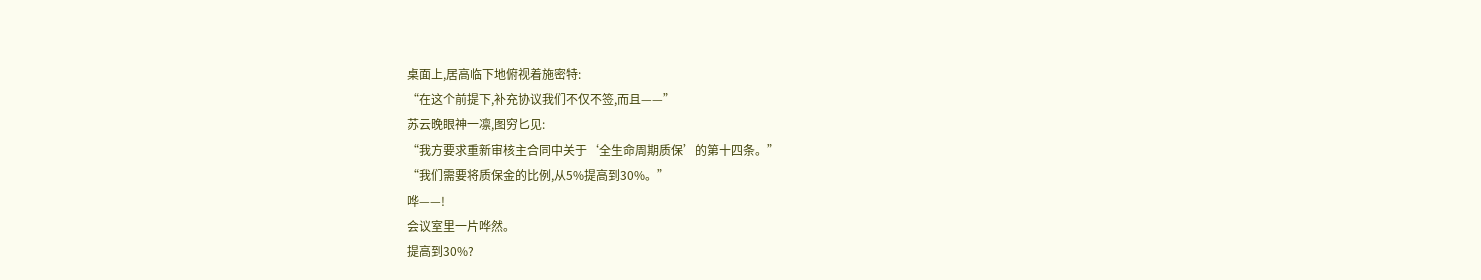桌面上,居高临下地俯视着施密特:
“在这个前提下,补充协议我们不仅不签,而且——”
苏云晚眼神一凛,图穷匕见:
“我方要求重新审核主合同中关于‘全生命周期质保’的第十四条。”
“我们需要将质保金的比例,从5%提高到30%。”
哗——!
会议室里一片哗然。
提高到30%?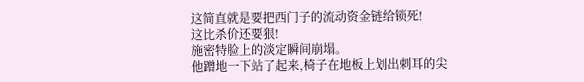这简直就是要把西门子的流动资金链给锁死!
这比杀价还要狠!
施密特脸上的淡定瞬间崩塌。
他蹭地一下站了起来,椅子在地板上划出刺耳的尖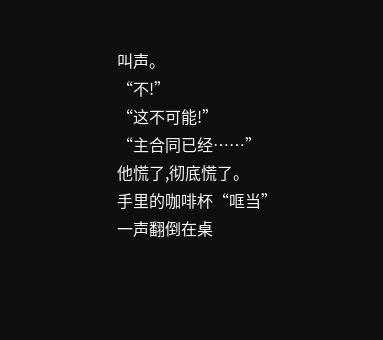叫声。
“不!”
“这不可能!”
“主合同已经……”
他慌了,彻底慌了。
手里的咖啡杯“哐当”一声翻倒在桌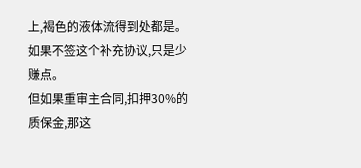上,褐色的液体流得到处都是。
如果不签这个补充协议,只是少赚点。
但如果重审主合同,扣押30%的质保金,那这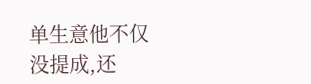单生意他不仅没提成,还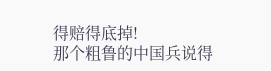得赔得底掉!
那个粗鲁的中国兵说得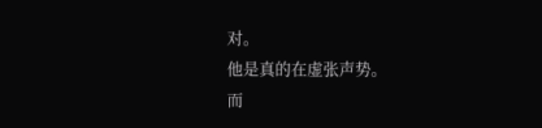对。
他是真的在虚张声势。
而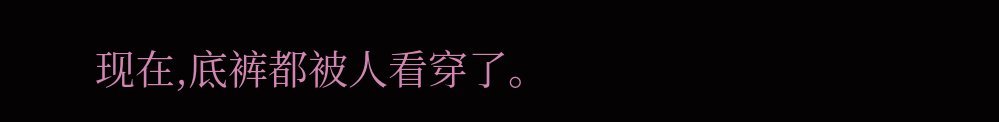现在,底裤都被人看穿了。